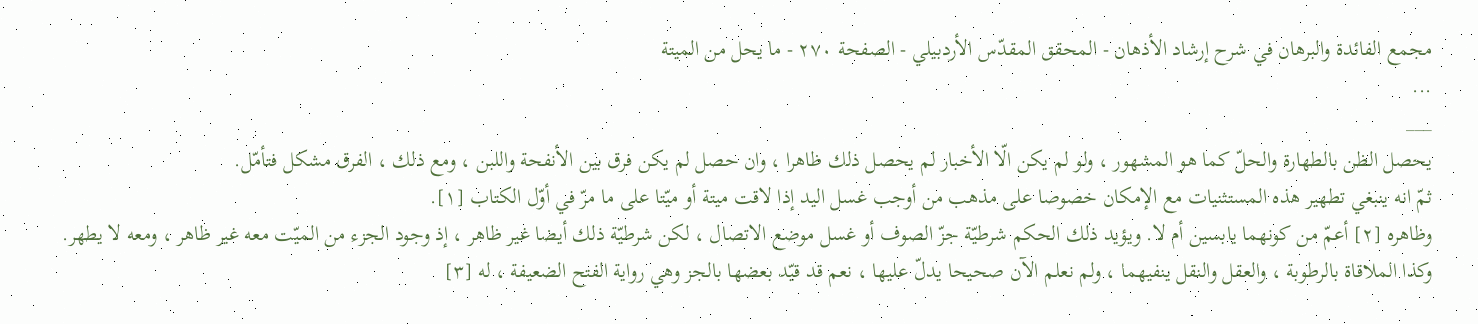مجمع الفائدة والبرهان في شرح إرشاد الأذهان - المحقق المقدّس الأردبيلي - الصفحة ٢٧٠ - ما يحل من الميتة
...
___
يحصل الظن بالطهارة والحلّ كما هو المشهور ، ولو لم يكن الّا الأخبار لم يحصل ذلك ظاهرا ، وان حصل لم يكن فرق بين الأنفحة واللبن ، ومع ذلك ، الفرق مشكل فتأمّل.
ثمّ انه ينبغي تطهير هذه المستثنيات مع الإمكان خصوصا على مذهب من أوجب غسل اليد إذا لاقت ميتة أو ميّتا على ما مرّ في أوّل الكتاب [١].
وظاهره [٢] أعمّ من كونهما يابسين أم لا. ويؤيد ذلك الحكم شرطيّة جزّ الصوف أو غسل موضع الاتصال ، لكن شرطيّة ذلك أيضا غير ظاهر ، إذ وجود الجزء من الميّت معه غير ظاهر ، ومعه لا يطهر.
وكذا الملاقاة بالرطوبة ، والعقل والنقل ينفيهما ، ولم نعلم الآن صحيحا يدلّ عليها ، نعم قد قيّد بعضها بالجز وهي رواية الفتح الضعيفة ، له [٣]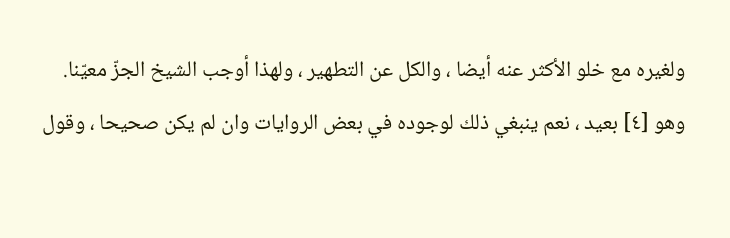ولغيره مع خلو الأكثر عنه أيضا ، والكل عن التطهير ، ولهذا أوجب الشيخ الجزّ معيّنا.
وهو [٤] بعيد ، نعم ينبغي ذلك لوجوده في بعض الروايات وان لم يكن صحيحا ، وقول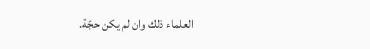العلماء ذلك وان لم يكن حجّة.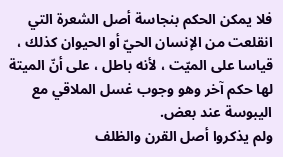فلا يمكن الحكم بنجاسة أصل الشعرة التي انقلعت من الإنسان الحيّ أو الحيوان كذلك ، قياسا على الميّت ، لأنه باطل ، على أنّ الميتة لها حكم آخر وهو وجوب غسل الملاقي مع اليبوسة عند بعض.
ولم يذكروا أصل القرن والظلف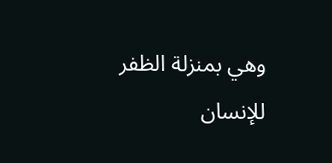وهي بمنزلة الظفر للإنسان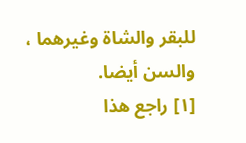للبقر والشاة وغيرهما ، والسن أيضا.
[١] راجع هذا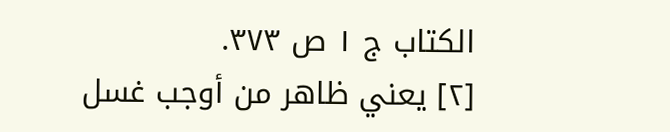الكتاب ج ١ ص ٣٧٣.
[٢] يعني ظاهر من أوجب غسل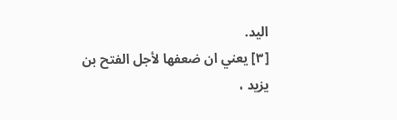اليد.
[٣] يعني ان ضعفها لأجل الفتح بن يزيد ،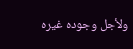ولأجل وجوده غيره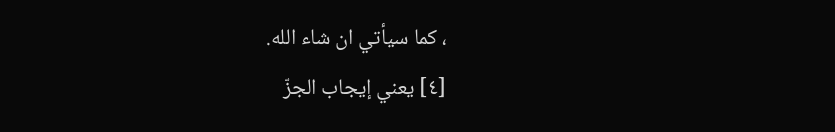، كما سيأتي ان شاء الله.
[٤] يعني إيجاب الجزّ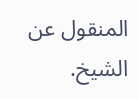المنقول عن الشيخ.